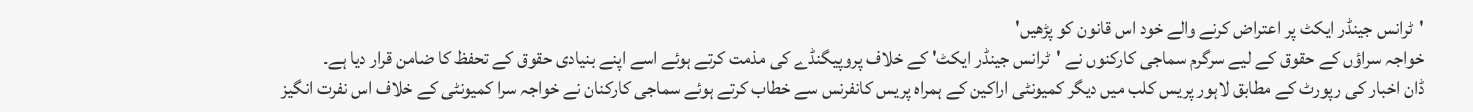'ٹرانس جینڈر ایکٹ پر اعتراض کرنے والے خود اس قانون کو پڑھیں'
خواجہ سراؤں کے حقوق کے لیے سرگرم سماجی کارکنوں نے 'ٹرانس جینڈر ایکٹ' کے خلاف پروپیگنڈے کی مذمت کرتے ہوئے اسے اپنے بنیادی حقوق کے تحفظ کا ضامن قرار دیا ہے۔
ڈان اخبار کی رپورٹ کے مطابق لاہور پریس کلب میں دیگر کمیونٹی اراکین کے ہمراہ پریس کانفرنس سے خطاب کرتے ہوئے سماجی کارکنان نے خواجہ سرا کمیونٹی کے خلاف اس نفرت انگیز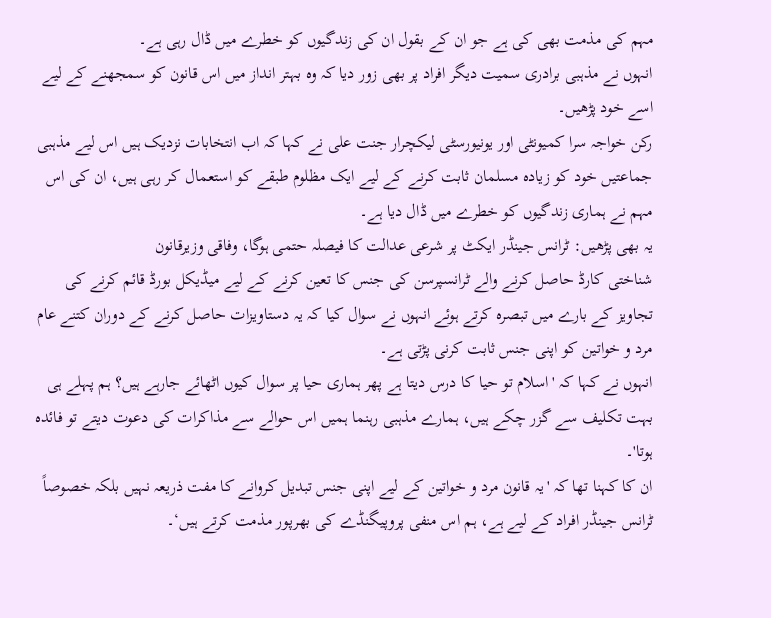مہم کی مذمت بھی کی ہے جو ان کے بقول ان کی زندگیوں کو خطرے میں ڈال رہی ہے۔
انہوں نے مذہبی برادری سمیت دیگر افراد پر بھی زور دیا کہ وہ بہتر انداز میں اس قانون کو سمجھنے کے لیے اسے خود پڑھیں۔
رکن خواجہ سرا کمیونٹی اور یونیورسٹی لیکچرار جنت علی نے کہا کہ اب انتخابات نزدیک ہیں اس لیے مذہبی جماعتیں خود کو زیادہ مسلمان ثابت کرنے کے لیے ایک مظلوم طبقے کو استعمال کر رہی ہیں، ان کی اس مہم نے ہماری زندگیوں کو خطرے میں ڈال دیا ہے۔
یہ بھی پڑھیں: ٹرانس جینڈر ایکٹ پر شرعی عدالت کا فیصلہ حتمی ہوگا، وفاقی وزیرقانون
شناختی کارڈ حاصل کرنے والے ٹرانسپرسن کی جنس کا تعین کرنے کے لیے میڈیکل بورڈ قائم کرنے کی تجاویز کے بارے میں تبصرہ کرتے ہوئے انہوں نے سوال کیا کہ یہ دستاویزات حاصل کرنے کے دوران کتنے عام مرد و خواتین کو اپنی جنس ثابت کرنی پڑتی ہے۔
انہوں نے کہا کہ 'اسلام تو حیا کا درس دیتا ہے پھر ہماری حیا پر سوال کیوں اٹھائے جارہے ہیں؟ ہم پہلے ہی بہت تکلیف سے گزر چکے ہیں، ہمارے مذہبی رہنما ہمیں اس حوالے سے مذاکرات کی دعوت دیتے تو فائدہ ہوتا'۔
ان کا کہنا تھا کہ 'یہ قانون مرد و خواتین کے لیے اپنی جنس تبدیل کروانے کا مفت ذریعہ نہیں بلکہ خصوصاً ٹرانس جینڈر افراد کے لیے ہے، ہم اس منفی پروپیگنڈے کی بھرپور مذمت کرتے ہیں‘۔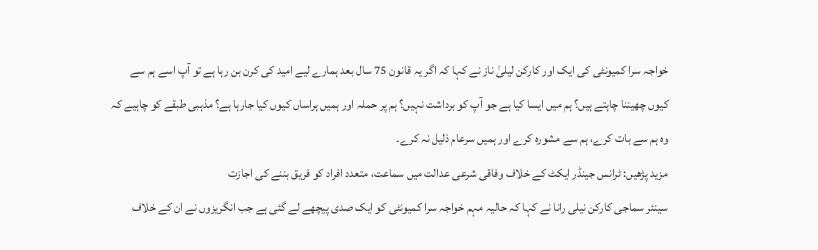خواجہ سرا کمیونٹی کی ایک اور کارکن لیلیٰ ناز نے کہا کہ اگر یہ قانون 75 سال بعد ہمارے لیے امید کی کرن بن رہا ہے تو آپ اسے ہم سے کیوں چھیننا چاہتے ہیں؟ ہم میں ایسا کیا ہے جو آپ کو برداشت نہیں؟ ہم پر حملہ اور ہمیں ہراساں کیوں کیا جارہا ہے؟ مذہبی طبقے کو چاہیے کہ وہ ہم سے بات کرے، ہم سے مشورہ کرے اور ہمیں سرعام ذلیل نہ کرے۔
مزید پڑھیں: ٹرانس جینڈر ایکٹ کے خلاف وفاقی شرعی عدالت میں سماعت، متعدد افراد کو فریق بننے کی اجازت
سینئر سماجی کارکن نیلی رانا نے کہا کہ حالیہ مہم خواجہ سرا کمیونٹی کو ایک صدی پیچھے لے گئی ہے جب انگریزوں نے ان کے خلاف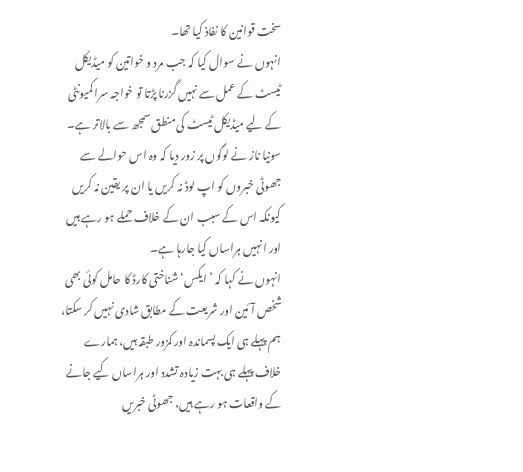سخت قوانین کا نفاذ کیا تھا۔
انہوں نے سوال کیا کہ جب مرد و خواتین کو میڈیکل ٹیسٹ کے عمل سے نہیں گزرنا پڑتا تو خواجہ سرا کمیونٹی کے لیے میڈیکل ٹیسٹ کی منطق سمجھ سے بالاتر ہے۔
سونیا ناز نے لوگوں پر زور دیا کہ وہ اس حوالے سے جھوٹی خبروں کو اپ لوڈ نہ کریں یا ان پر یقین نہ کریں کیونکہ اس کے سبب ان کے خلاف حملے ہو رہے ہیں اور انہیں ہراساں کیا جارہا ہے۔
انہوں نے کہا کہ ’ایکس‘ شناختی کارڈ کا حامل کوئی بھی شخص آئین اور شریعت کے مطابق شادی نہیں کر سکتا، ہم پہلے ہی ایک پسماندہ اور کمزور طبقہ ہیں، ہمارے خلاف پہلے ہی بہت زیادہ تشدد اور ہراساں کیے جانے کے واقعات ہو رہے ہیں، جھوٹی خبریں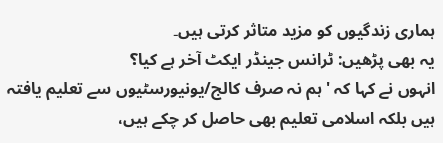ہماری زندگیوں کو مزید متاثر کرتی ہیں۔
یہ بھی پڑھیں: ٹرانس جینڈر ایکٹ آخر ہے کیا؟
انہوں نے کہا کہ 'ہم نہ صرف کالج/یونیورسٹیوں سے تعلیم یافتہ ہیں بلکہ اسلامی تعلیم بھی حاصل کر چکے ہیں،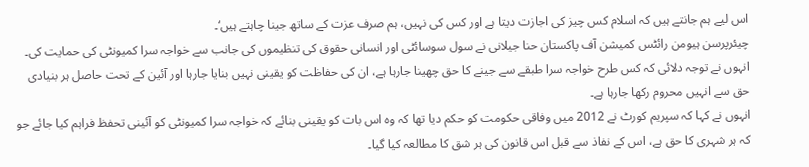اس لیے ہم جانتے ہیں کہ اسلام کس چیز کی اجازت دیتا ہے اور کس کی نہیں، ہم صرف عزت کے ساتھ جینا چاہتے ہیں‘۔
چیئرپرسن ہیومن رائٹس کمیشن آف پاکستان حنا جیلانی نے سول سوسائٹی اور انسانی حقوق کی تنظیموں کی جانب سے خواجہ سرا کمیونٹی کی حمایت کی۔
انہوں نے توجہ دلائی کہ کس طرح خواجہ سرا طبقے سے جینے کا حق چھینا جارہا ہے، ان کی حفاظت کو یقینی نہیں بنایا جارہا اور آئین کے تحت حاصل ہر بنیادی حق سے انہیں محروم رکھا جارہا ہے۔
انہوں نے کہا کہ سپریم کورٹ نے 2012 میں وفاقی حکومت کو حکم دیا تھا کہ وہ اس بات کو یقینی بنائے کہ خواجہ سرا کمیونٹی کو آئینی تحفظ فراہم کیا جائے جو کہ ہر شہری کا حق ہے، اس کے نفاذ سے قبل اس قانون کی ہر شق کا مطالعہ کیا گیا۔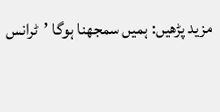مزید پڑھیں: ہمیں سمجھنا ہوگا ’ٹرانس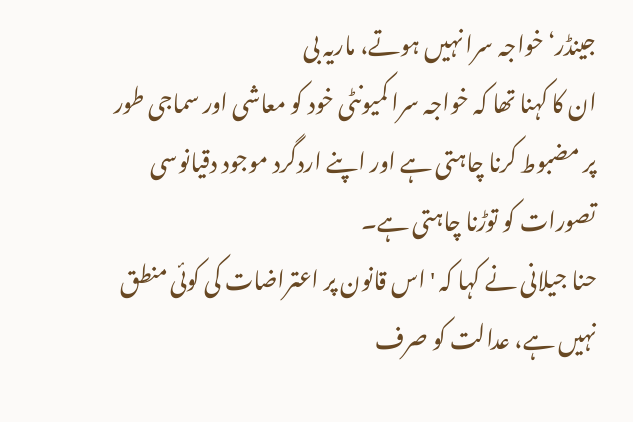جینڈر‘ خواجہ سرا نہیں ہوتے، ماریہ بی
ان کا کہنا تھا کہ خواجہ سرا کمیونٹی خود کو معاشی اور سماجی طور پر مضبوط کرنا چاہتی ہے اور اپنے اردگرد موجود دقیانوسی تصورات کو توڑنا چاہتی ہے۔
حنا جیلانی نے کہا کہ 'اس قانون پر اعتراضات کی کوئی منطق نہیں ہے، عدالت کو صرف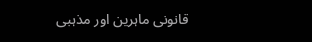قانونی ماہرین اور مذہبی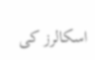اسکالرز کی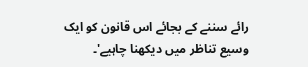رائے سننے کے بجائے اس قانون کو ایک وسیع تناظر میں دیکھنا چاہیے'۔